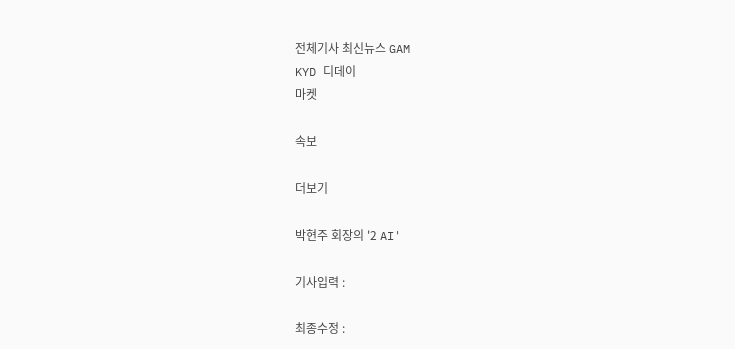전체기사 최신뉴스 GAM
KYD 디데이
마켓

속보

더보기

박현주 회장의 '2 AI'

기사입력 :

최종수정 :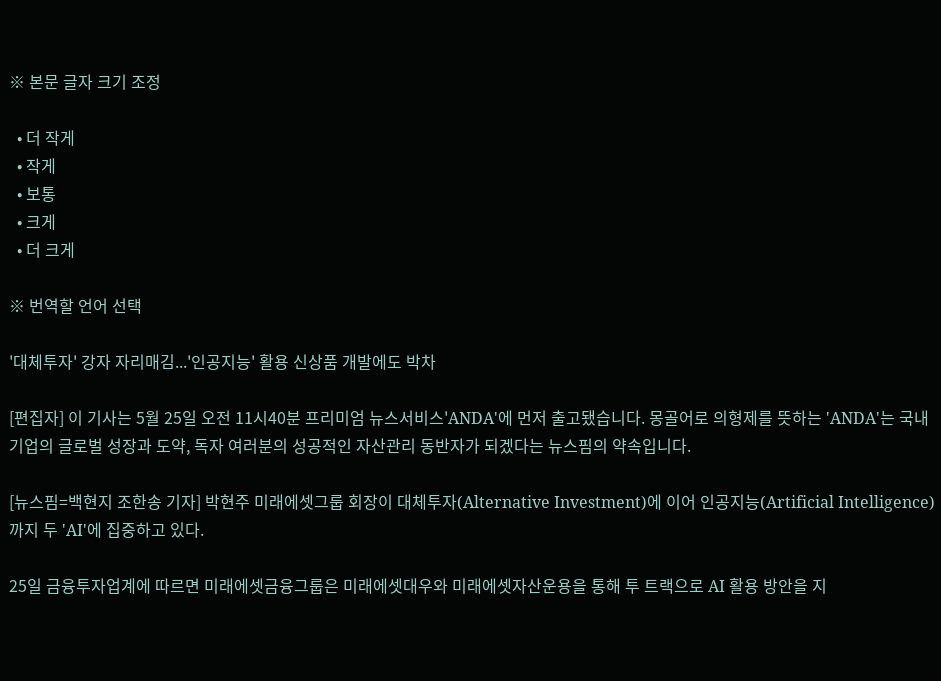※ 본문 글자 크기 조정

  • 더 작게
  • 작게
  • 보통
  • 크게
  • 더 크게

※ 번역할 언어 선택

'대체투자' 강자 자리매김...'인공지능' 활용 신상품 개발에도 박차

[편집자] 이 기사는 5월 25일 오전 11시40분 프리미엄 뉴스서비스'ANDA'에 먼저 출고됐습니다. 몽골어로 의형제를 뜻하는 'ANDA'는 국내 기업의 글로벌 성장과 도약, 독자 여러분의 성공적인 자산관리 동반자가 되겠다는 뉴스핌의 약속입니다.

[뉴스핌=백현지 조한송 기자] 박현주 미래에셋그룹 회장이 대체투자(Alternative Investment)에 이어 인공지능(Artificial Intelligence)까지 두 'AI'에 집중하고 있다.

25일 금융투자업계에 따르면 미래에셋금융그룹은 미래에셋대우와 미래에셋자산운용을 통해 투 트랙으로 AI 활용 방안을 지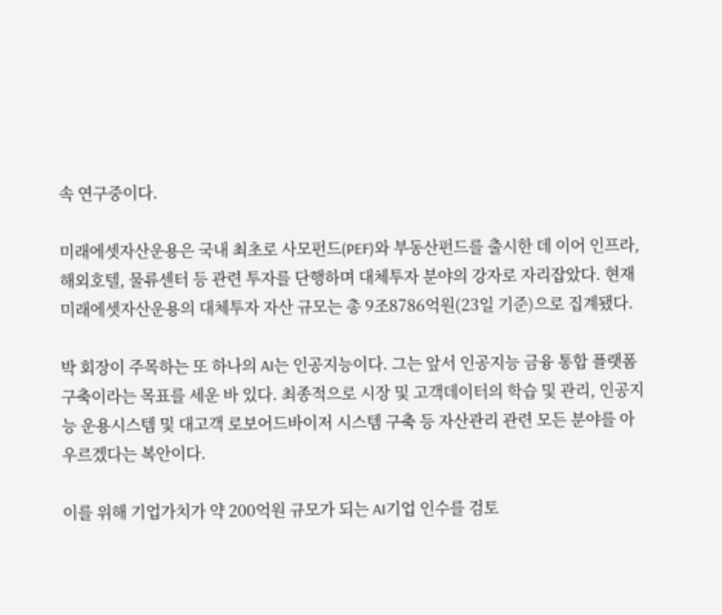속 연구중이다.

미래에셋자산운용은 국내 최초로 사모펀드(PEF)와 부동산펀드를 출시한 데 이어 인프라, 해외호텔, 물류센터 등 관련 투자를 단행하며 대체투자 분야의 강자로 자리잡았다. 현재 미래에셋자산운용의 대체투자 자산 규모는 총 9조8786억원(23일 기준)으로 집계됐다.

박 회장이 주목하는 또 하나의 AI는 인공지능이다. 그는 앞서 인공지능 금융 통합 플랫폼 구축이라는 목표를 세운 바 있다. 최종적으로 시장 및 고객데이터의 학습 및 관리, 인공지능 운용시스템 및 대고객 로보어드바이저 시스템 구축 등 자산관리 관련 모든 분야를 아우르겠다는 복안이다.

이를 위해 기업가치가 약 200억원 규모가 되는 AI기업 인수를 검토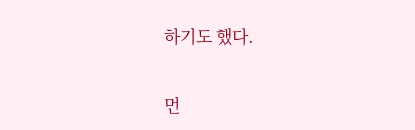하기도 했다.

먼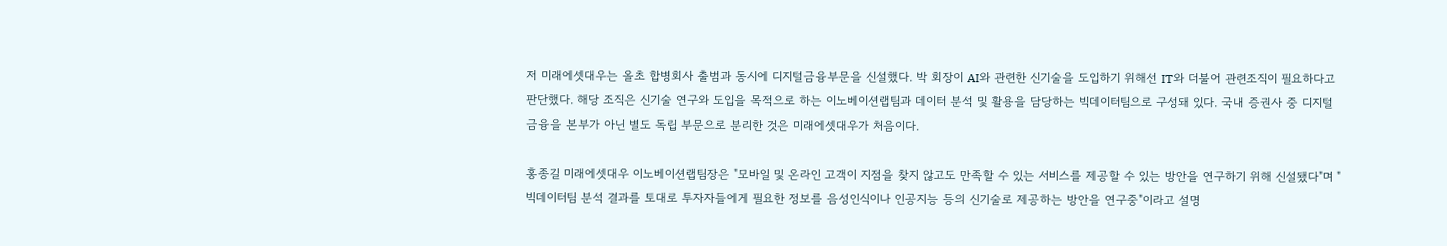저 미래에셋대우는 올초 합병회사 출범과 동시에 디지털금융부문을 신설했다. 박 회장이 AI와 관련한 신기술을 도입하기 위해선 IT와 더불어 관련조직이 필요하다고 판단했다. 해당 조직은 신기술 연구와 도입을 목적으로 하는 이노베이션랩팀과 데이터 분석 및 활용을 담당하는 빅데이터팀으로 구성돼 있다. 국내 증권사 중 디지털금융을 본부가 아닌 별도 독립 부문으로 분리한 것은 미래에셋대우가 처음이다.

홍종길 미래에셋대우 이노베이션랩팀장은 "모바일 및 온라인 고객이 지점을 찾지 않고도 만족할 수 있는 서비스를 제공할 수 있는 방안을 연구하기 위해 신설됐다"며 "빅데이터팀 분석 결과를 토대로 투자자들에게 필요한 정보를 음성인식이나 인공지능 등의 신기술로 제공하는 방안을 연구중"이라고 설명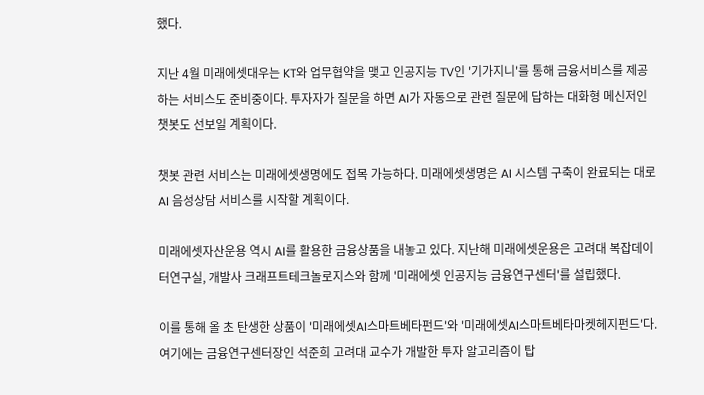했다.

지난 4월 미래에셋대우는 KT와 업무협약을 맺고 인공지능 TV인 '기가지니'를 통해 금융서비스를 제공하는 서비스도 준비중이다. 투자자가 질문을 하면 AI가 자동으로 관련 질문에 답하는 대화형 메신저인 챗봇도 선보일 계획이다.

챗봇 관련 서비스는 미래에셋생명에도 접목 가능하다. 미래에셋생명은 AI 시스템 구축이 완료되는 대로 AI 음성상담 서비스를 시작할 계획이다.

미래에셋자산운용 역시 AI를 활용한 금융상품을 내놓고 있다. 지난해 미래에셋운용은 고려대 복잡데이터연구실, 개발사 크래프트테크놀로지스와 함께 '미래에셋 인공지능 금융연구센터'를 설립했다.

이를 통해 올 초 탄생한 상품이 '미래에셋AI스마트베타펀드'와 '미래에셋AI스마트베타마켓헤지펀드'다. 여기에는 금융연구센터장인 석준희 고려대 교수가 개발한 투자 알고리즘이 탑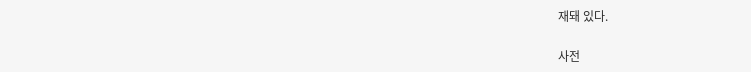재돼 있다.

사전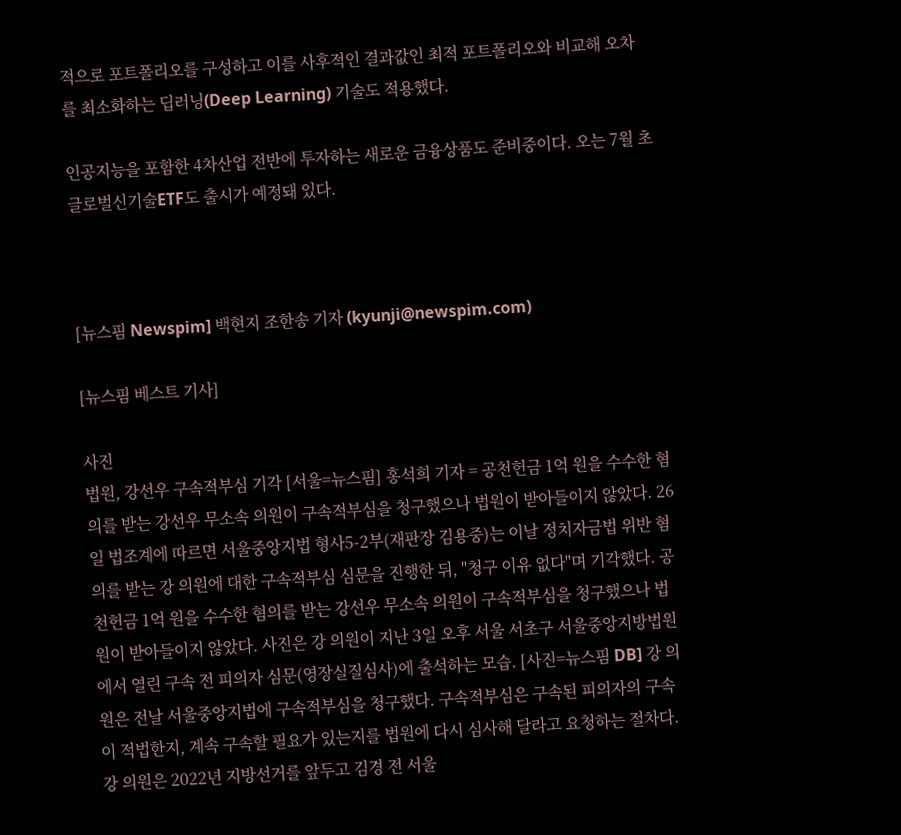적으로 포트폴리오를 구성하고 이를 사후적인 결과값인 최적 포트폴리오와 비교해 오차를 최소화하는 딥러닝(Deep Learning) 기술도 적용했다.

인공지능을 포함한 4차산업 전반에 투자하는 새로운 금융상품도 준비중이다. 오는 7월 초 글로벌신기술ETF도 출시가 예정돼 있다.



[뉴스핌 Newspim] 백현지 조한송 기자 (kyunji@newspim.com)

[뉴스핌 베스트 기사]

사진
법원, 강선우 구속적부심 기각 [서울=뉴스핌] 홍석희 기자 = 공천헌금 1억 원을 수수한 혐의를 받는 강선우 무소속 의원이 구속적부심을 청구했으나 법원이 받아들이지 않았다. 26일 법조계에 따르면 서울중앙지법 형사5-2부(재판장 김용중)는 이날 정치자금법 위반 혐의를 받는 강 의원에 대한 구속적부심 심문을 진행한 뒤, "청구 이유 없다"며 기각했다. 공천헌금 1억 원을 수수한 혐의를 받는 강선우 무소속 의원이 구속적부심을 청구했으나 법원이 받아들이지 않았다. 사진은 강 의원이 지난 3일 오후 서울 서초구 서울중앙지방법원에서 열린 구속 전 피의자 심문(영장실질심사)에 출석하는 모습. [사진=뉴스핌 DB] 강 의원은 전날 서울중앙지법에 구속적부심을 청구했다. 구속적부심은 구속된 피의자의 구속이 적법한지, 계속 구속할 필요가 있는지를 법원에 다시 심사해 달라고 요청하는 절차다. 강 의원은 2022년 지방선거를 앞두고 김경 전 서울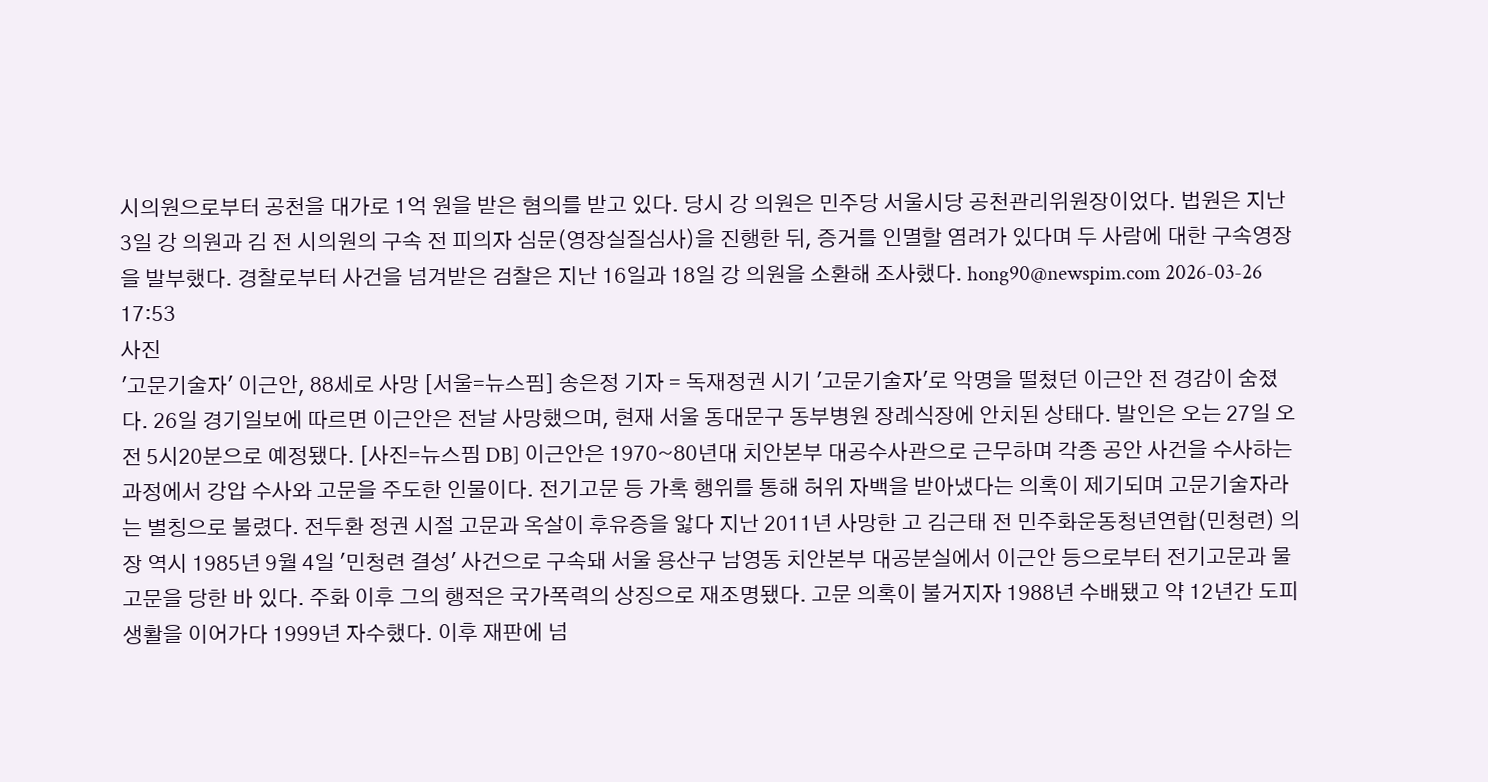시의원으로부터 공천을 대가로 1억 원을 받은 혐의를 받고 있다. 당시 강 의원은 민주당 서울시당 공천관리위원장이었다. 법원은 지난 3일 강 의원과 김 전 시의원의 구속 전 피의자 심문(영장실질심사)을 진행한 뒤, 증거를 인멸할 염려가 있다며 두 사람에 대한 구속영장을 발부했다. 경찰로부터 사건을 넘겨받은 검찰은 지난 16일과 18일 강 의원을 소환해 조사했다. hong90@newspim.com 2026-03-26 17:53
사진
'고문기술자' 이근안, 88세로 사망 [서울=뉴스핌] 송은정 기자 = 독재정권 시기 '고문기술자'로 악명을 떨쳤던 이근안 전 경감이 숨졌다. 26일 경기일보에 따르면 이근안은 전날 사망했으며, 현재 서울 동대문구 동부병원 장례식장에 안치된 상태다. 발인은 오는 27일 오전 5시20분으로 예정됐다. [사진=뉴스핌 DB] 이근안은 1970~80년대 치안본부 대공수사관으로 근무하며 각종 공안 사건을 수사하는 과정에서 강압 수사와 고문을 주도한 인물이다. 전기고문 등 가혹 행위를 통해 허위 자백을 받아냈다는 의혹이 제기되며 고문기술자라는 별칭으로 불렸다. 전두환 정권 시절 고문과 옥살이 후유증을 앓다 지난 2011년 사망한 고 김근태 전 민주화운동청년연합(민청련) 의장 역시 1985년 9월 4일 '민청련 결성' 사건으로 구속돼 서울 용산구 남영동 치안본부 대공분실에서 이근안 등으로부터 전기고문과 물고문을 당한 바 있다. 주화 이후 그의 행적은 국가폭력의 상징으로 재조명됐다. 고문 의혹이 불거지자 1988년 수배됐고 약 12년간 도피 생활을 이어가다 1999년 자수했다. 이후 재판에 넘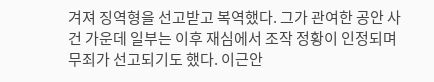겨져 징역형을 선고받고 복역했다. 그가 관여한 공안 사건 가운데 일부는 이후 재심에서 조작 정황이 인정되며 무죄가 선고되기도 했다. 이근안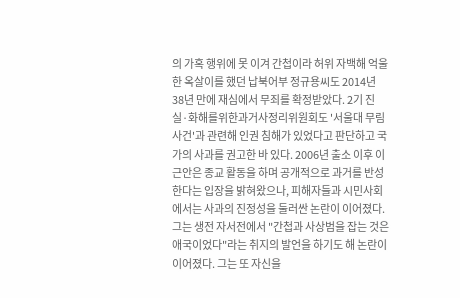의 가혹 행위에 못 이겨 간첩이라 허위 자백해 억울한 옥살이를 했던 납북어부 정규용씨도 2014년 38년 만에 재심에서 무죄를 확정받았다. 2기 진실·화해를위한과거사정리위원회도 '서울대 무림 사건'과 관련해 인권 침해가 있었다고 판단하고 국가의 사과를 권고한 바 있다. 2006년 출소 이후 이근안은 종교 활동을 하며 공개적으로 과거를 반성한다는 입장을 밝혀왔으나, 피해자들과 시민사회에서는 사과의 진정성을 둘러싼 논란이 이어졌다. 그는 생전 자서전에서 "간첩과 사상범을 잡는 것은 애국이었다"라는 취지의 발언을 하기도 해 논란이 이어졌다. 그는 또 자신을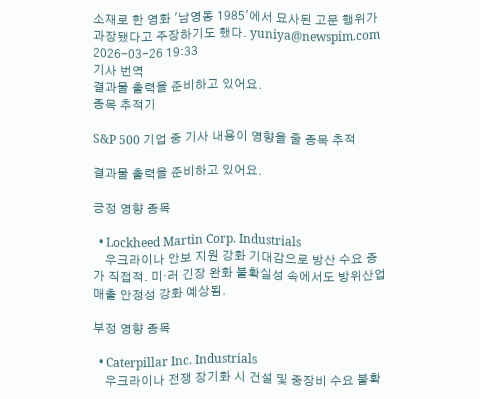소재로 한 영화 '남영동 1985'에서 묘사된 고문 행위가 과장됐다고 주장하기도 했다. yuniya@newspim.com 2026-03-26 19:33
기사 번역
결과물 출력을 준비하고 있어요.
종목 추적기

S&P 500 기업 중 기사 내용이 영향을 줄 종목 추적

결과물 출력을 준비하고 있어요.

긍정 영향 종목

  • Lockheed Martin Corp. Industrials
    우크라이나 안보 지원 강화 기대감으로 방산 수요 증가 직접적. 미·러 긴장 완화 불확실성 속에서도 방위산업 매출 안정성 강화 예상됨.

부정 영향 종목

  • Caterpillar Inc. Industrials
    우크라이나 전쟁 장기화 시 건설 및 중장비 수요 불확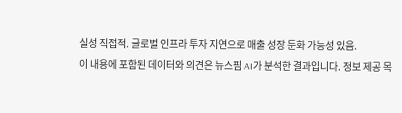실성 직접적. 글로벌 인프라 투자 지연으로 매출 성장 둔화 가능성 있음.
이 내용에 포함된 데이터와 의견은 뉴스핌 AI가 분석한 결과입니다. 정보 제공 목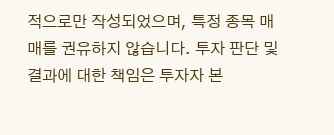적으로만 작성되었으며, 특정 종목 매매를 권유하지 않습니다. 투자 판단 및 결과에 대한 책임은 투자자 본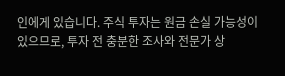인에게 있습니다. 주식 투자는 원금 손실 가능성이 있으므로, 투자 전 충분한 조사와 전문가 상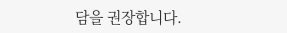담을 권장합니다.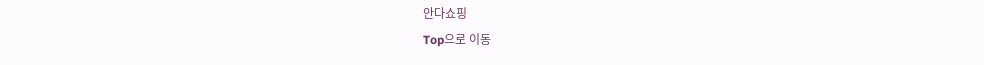안다쇼핑
Top으로 이동